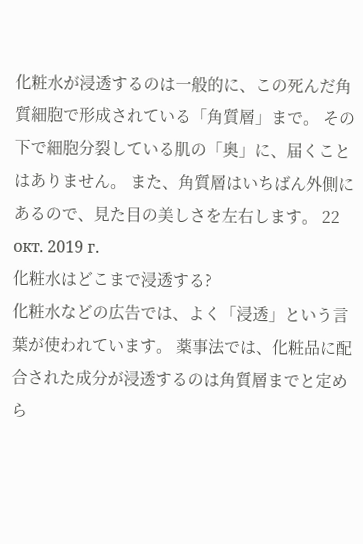化粧水が浸透するのは一般的に、この死んだ角質細胞で形成されている「角質層」まで。 その下で細胞分裂している肌の「奥」に、届くことはありません。 また、角質層はいちばん外側にあるので、見た目の美しさを左右します。 22 окт. 2019 г.
化粧水はどこまで浸透する?
化粧水などの広告では、よく「浸透」という言葉が使われています。 薬事法では、化粧品に配合された成分が浸透するのは角質層までと定めら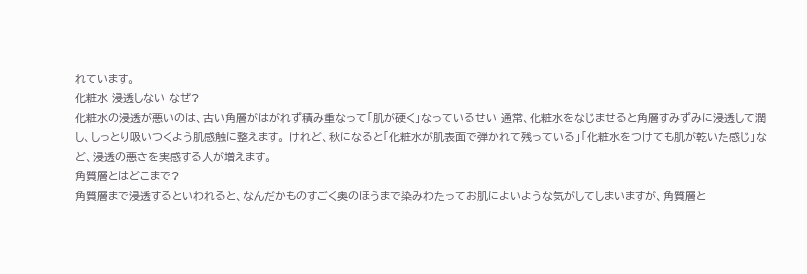れています。
化粧水 浸透しない なぜ?
化粧水の浸透が悪いのは、古い角層がはがれず積み重なって「肌が硬く」なっているせい 通常、化粧水をなじませると角層すみずみに浸透して潤し、しっとり吸いつくよう肌感触に整えます。 けれど、秋になると「化粧水が肌表面で弾かれて残っている」「化粧水をつけても肌が乾いた感じ」など、浸透の悪さを実感する人が増えます。
角質層とはどこまで?
角質層まで浸透するといわれると、なんだかものすごく奥のほうまで染みわたってお肌によいような気がしてしまいますが、角質層と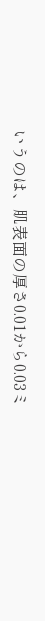いうのは、肌表面の厚さ0.01から0.03ミ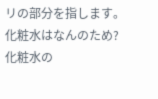リの部分を指します。
化粧水はなんのため?
化粧水の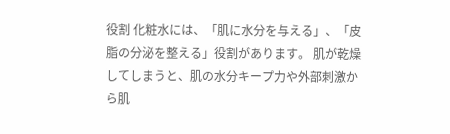役割 化粧水には、「肌に水分を与える」、「皮脂の分泌を整える」役割があります。 肌が乾燥してしまうと、肌の水分キープ力や外部刺激から肌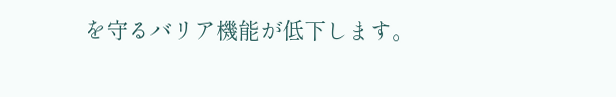を守るバリア機能が低下します。